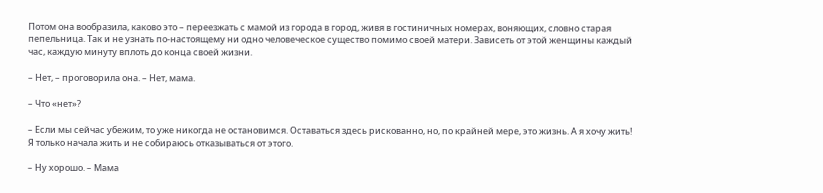Потом она вообразила, каково это – переезжать с мамой из города в город, живя в гостиничных номерах, воняющих, словно старая пепельница. Так и не узнать по-настоящему ни одно человеческое существо помимо своей матери. Зависеть от этой женщины каждый час, каждую минуту вплоть до конца своей жизни.

– Нет, – проговорила она. – Нет, мама.

– Что «нет»?

– Если мы сейчас убежим, то уже никогда не остановимся. Оставаться здесь рискованно, но, по крайней мере, это жизнь. А я хочу жить! Я только начала жить и не собираюсь отказываться от этого.

– Ну хорошо. – Мама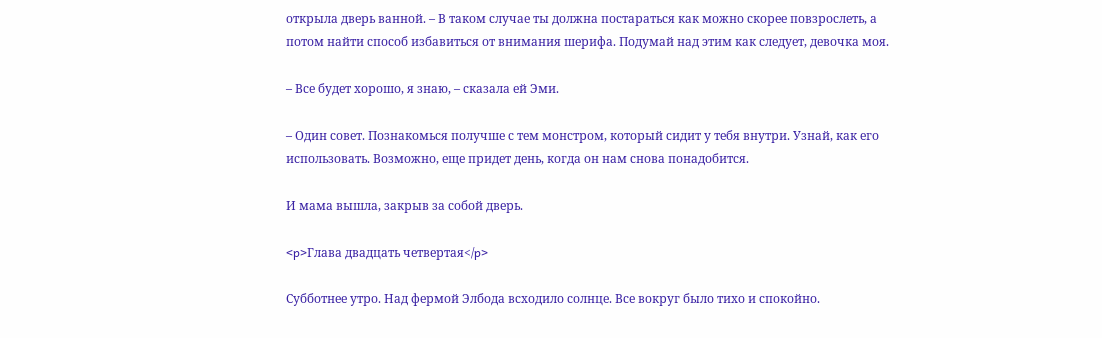открыла дверь ванной. – В таком случае ты должна постараться как можно скорее повзрослеть, а потом найти способ избавиться от внимания шерифа. Подумай над этим как следует, девочка моя.

– Все будет хорошо, я знаю, – сказала ей Эми.

– Один совет. Познакомься получше с тем монстром, который сидит у тебя внутри. Узнай, как его использовать. Возможно, еще придет день, когда он нам снова понадобится.

И мама вышла, закрыв за собой дверь.

<p>Глава двадцать четвертая</p>

Субботнее утро. Над фермой Элбода всходило солнце. Все вокруг было тихо и спокойно.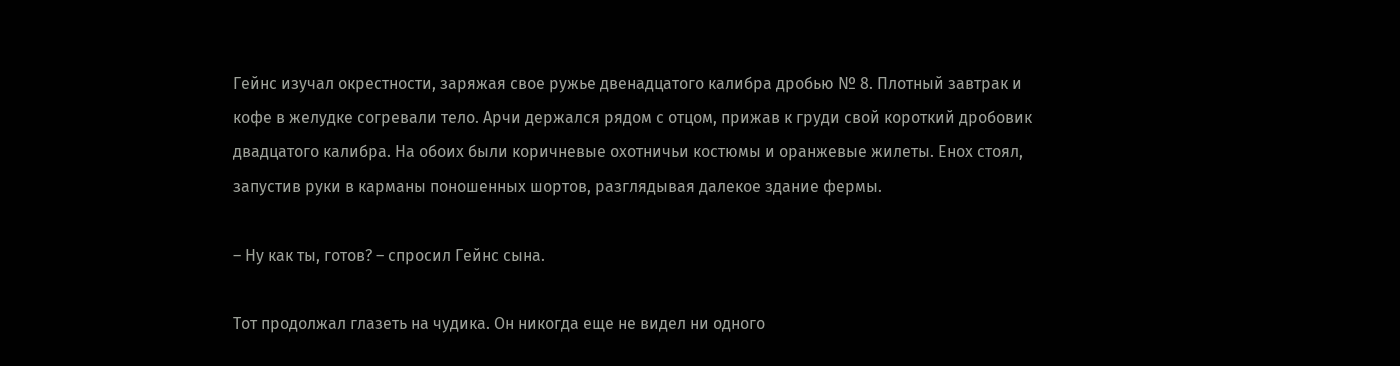Гейнс изучал окрестности, заряжая свое ружье двенадцатого калибра дробью № 8. Плотный завтрак и кофе в желудке согревали тело. Арчи держался рядом с отцом, прижав к груди свой короткий дробовик двадцатого калибра. На обоих были коричневые охотничьи костюмы и оранжевые жилеты. Енох стоял, запустив руки в карманы поношенных шортов, разглядывая далекое здание фермы.

– Ну как ты, готов? – спросил Гейнс сына.

Тот продолжал глазеть на чудика. Он никогда еще не видел ни одного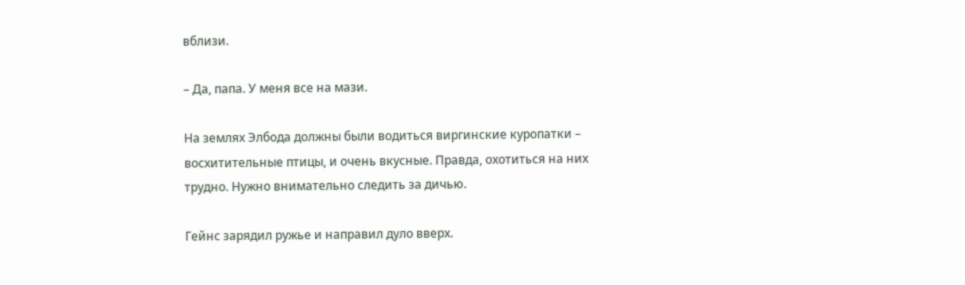вблизи.

– Да, папа. У меня все на мази.

На землях Элбода должны были водиться виргинские куропатки – восхитительные птицы, и очень вкусные. Правда, охотиться на них трудно. Нужно внимательно следить за дичью.

Гейнс зарядил ружье и направил дуло вверх.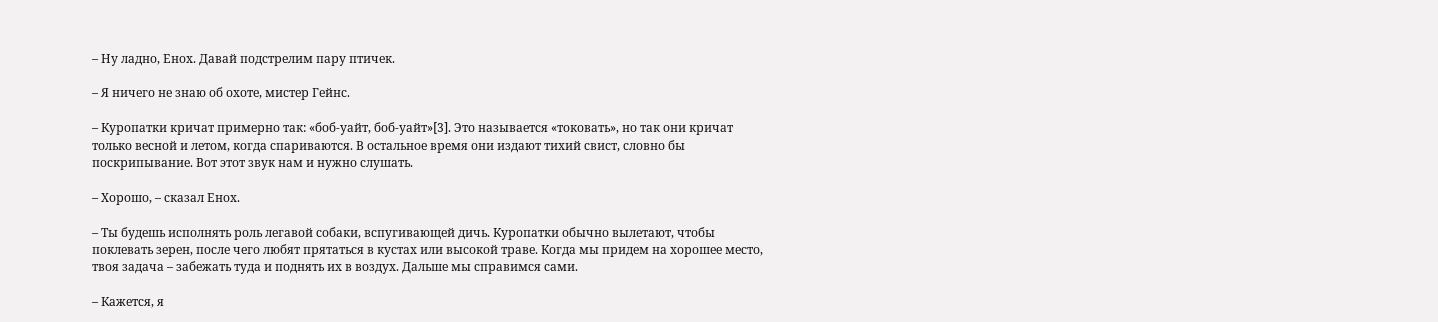– Ну ладно, Енох. Давай подстрелим пару птичек.

– Я ничего не знаю об охоте, мистер Гейнс.

– Куропатки кричат примерно так: «боб-уайт, боб-уайт»[3]. Это называется «токовать», но так они кричат только весной и летом, когда спариваются. В остальное время они издают тихий свист, словно бы поскрипывание. Вот этот звук нам и нужно слушать.

– Хорошо, – сказал Енох.

– Ты будешь исполнять роль легавой собаки, вспугивающей дичь. Куропатки обычно вылетают, чтобы поклевать зерен, после чего любят прятаться в кустах или высокой траве. Когда мы придем на хорошее место, твоя задача – забежать туда и поднять их в воздух. Дальше мы справимся сами.

– Кажется, я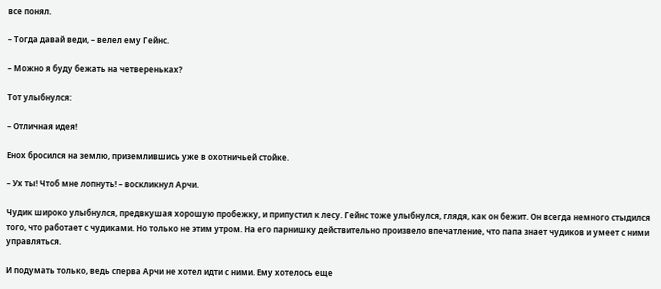все понял.

– Тогда давай веди, – велел ему Гейнс.

– Можно я буду бежать на четвереньках?

Тот улыбнулся:

– Отличная идея!

Енох бросился на землю, приземлившись уже в охотничьей стойке.

– Ух ты! Чтоб мне лопнуть! – воскликнул Арчи.

Чудик широко улыбнулся, предвкушая хорошую пробежку, и припустил к лесу. Гейнс тоже улыбнулся, глядя, как он бежит. Он всегда немного стыдился того, что работает с чудиками. Но только не этим утром. На его парнишку действительно произвело впечатление, что папа знает чудиков и умеет с ними управляться.

И подумать только, ведь сперва Арчи не хотел идти с ними. Ему хотелось еще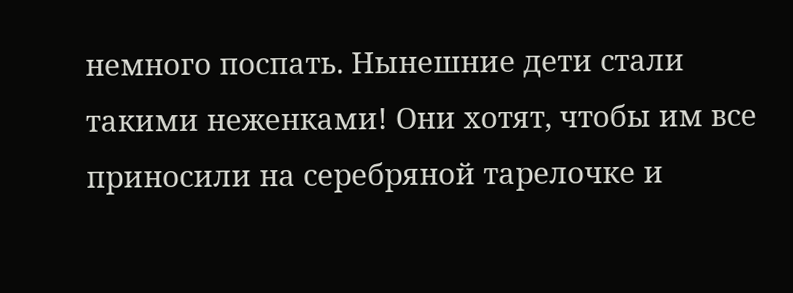немного поспать. Нынешние дети стали такими неженками! Они хотят, чтобы им все приносили на серебряной тарелочке и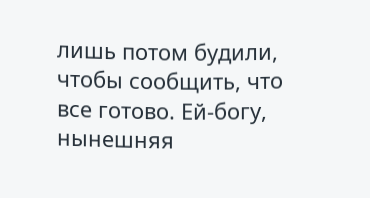лишь потом будили, чтобы сообщить, что все готово. Ей-богу, нынешняя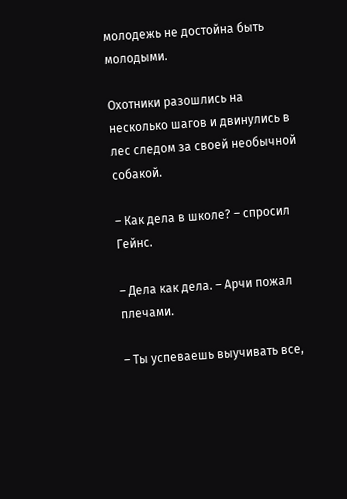молодежь не достойна быть молодыми.

Охотники разошлись на несколько шагов и двинулись в лес следом за своей необычной собакой.

– Как дела в школе? – спросил Гейнс.

– Дела как дела. – Арчи пожал плечами.

– Ты успеваешь выучивать все,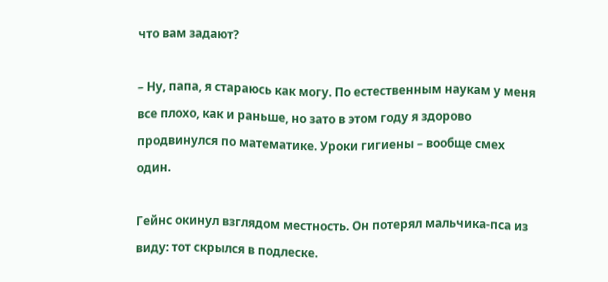что вам задают?

– Ну, папа, я стараюсь как могу. По естественным наукам у меня все плохо, как и раньше, но зато в этом году я здорово продвинулся по математике. Уроки гигиены – вообще смех один.

Гейнс окинул взглядом местность. Он потерял мальчика-пса из виду: тот скрылся в подлеске.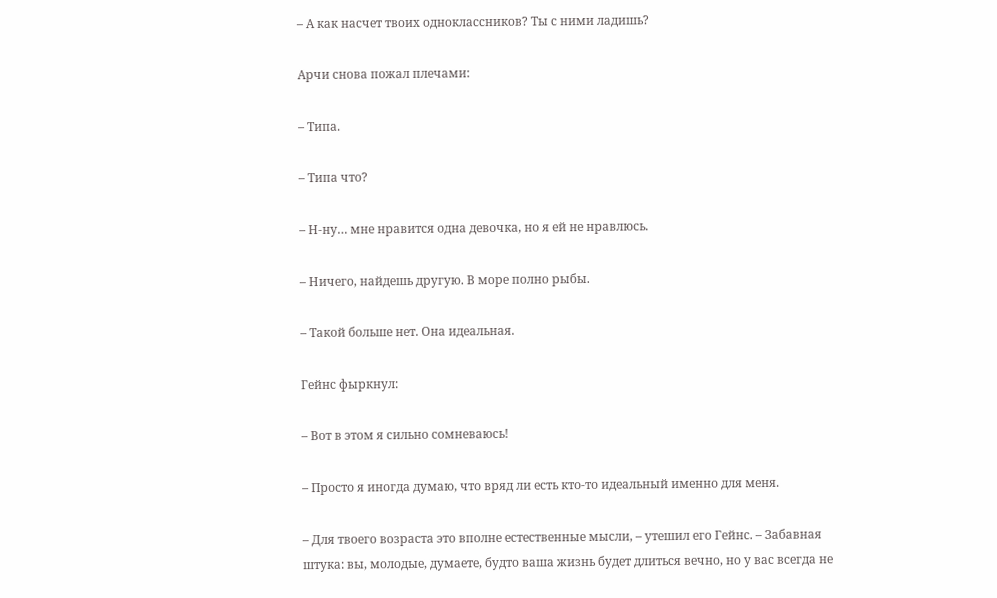– А как насчет твоих одноклассников? Ты с ними ладишь?

Арчи снова пожал плечами:

– Типа.

– Типа что?

– Н-ну… мне нравится одна девочка, но я ей не нравлюсь.

– Ничего, найдешь другую. В море полно рыбы.

– Такой больше нет. Она идеальная.

Гейнс фыркнул:

– Вот в этом я сильно сомневаюсь!

– Просто я иногда думаю, что вряд ли есть кто-то идеальный именно для меня.

– Для твоего возраста это вполне естественные мысли, – утешил его Гейнс. – Забавная штука: вы, молодые, думаете, будто ваша жизнь будет длиться вечно, но у вас всегда не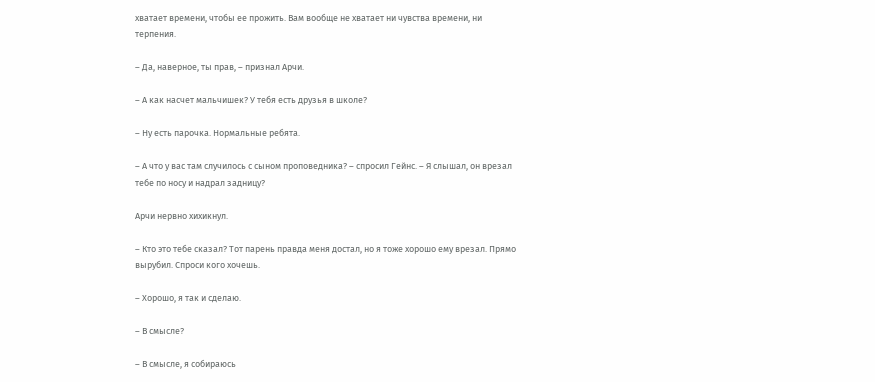хватает времени, чтобы ее прожить. Вам вообще не хватает ни чувства времени, ни терпения.

– Да, наверное, ты прав, – признал Арчи.

– А как насчет мальчишек? У тебя есть друзья в школе?

– Ну есть парочка. Нормальные ребята.

– А что у вас там случилось с сыном проповедника? – спросил Гейнс. – Я слышал, он врезал тебе по носу и надрал задницу?

Арчи нервно хихикнул.

– Кто это тебе сказал? Тот парень правда меня достал, но я тоже хорошо ему врезал. Прямо вырубил. Спроси кого хочешь.

– Хорошо, я так и сделаю.

– В смысле?

– В смысле, я собираюсь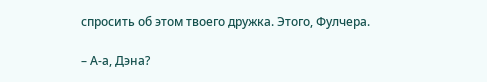спросить об этом твоего дружка. Этого, Фулчера.

– А-а, Дэна?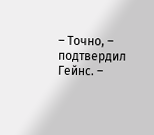– Точно, – подтвердил Гейнс. –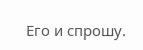Его и спрошу.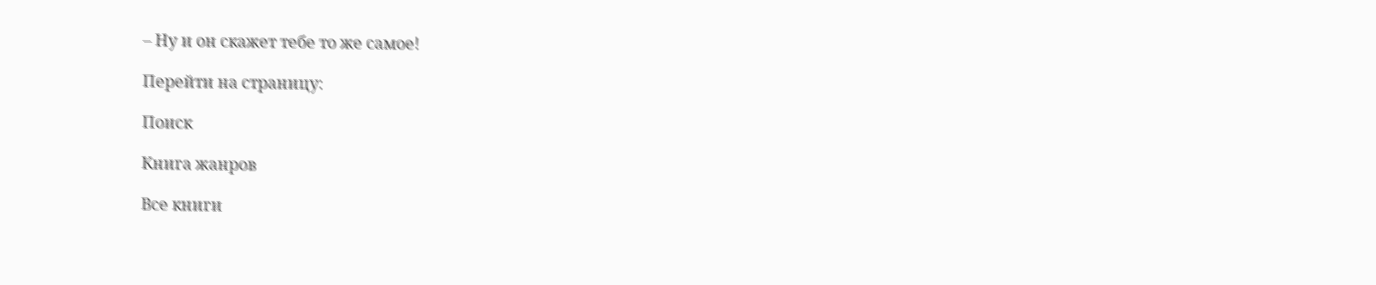– Ну и он скажет тебе то же самое!

Перейти на страницу:

Поиск

Книга жанров

Все книги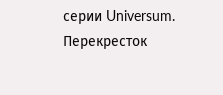серии Universum. Перекресток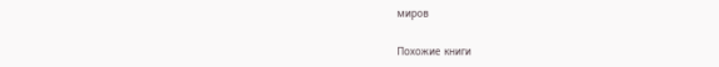миров

Похожие книги